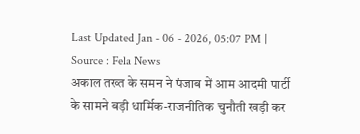Last Updated Jan - 06 - 2026, 05:07 PM | Source : Fela News
अकाल तख्त के समन ने पंजाब में आम आदमी पार्टी के सामने बड़ी धार्मिक-राजनीतिक चुनौती खड़ी कर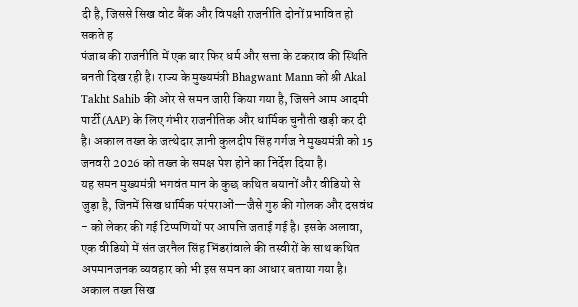दी है, जिससे सिख वोट बैंक और विपक्षी राजनीति दोनों प्रभावित हो सकते ह
पंजाब की राजनीति में एक बार फिर धर्म और सत्ता के टकराव की स्थिति बनती दिख रही है। राज्य के मुख्यमंत्री Bhagwant Mann को श्री Akal Takht Sahib की ओर से समन जारी किया गया है, जिसने आम आदमी पार्टी (AAP) के लिए गंभीर राजनीतिक और धार्मिक चुनौती खड़ी कर दी है। अकाल तख्त के जत्थेदार ज्ञानी कुलदीप सिंह गर्गज ने मुख्यमंत्री को 15 जनवरी 2026 को तख्त के समक्ष पेश होने का निर्देश दिया है।
यह समन मुख्यमंत्री भगवंत मान के कुछ कथित बयानों और वीडियो से जुड़ा है, जिनमें सिख धार्मिक परंपराओं—जैसे गुरु की गोलक और दसवंध - को लेकर की गई टिप्पणियों पर आपत्ति जताई गई है। इसके अलावा, एक वीडियो में संत जरनैल सिंह भिंडरांवाले की तस्वीरों के साथ कथित अपमानजनक व्यवहार को भी इस समन का आधार बताया गया है। अकाल तख्त सिख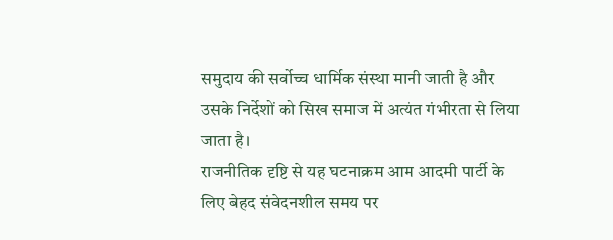समुदाय की सर्वोच्च धार्मिक संस्था मानी जाती है और उसके निर्देशों को सिख समाज में अत्यंत गंभीरता से लिया जाता है।
राजनीतिक दृष्टि से यह घटनाक्रम आम आदमी पार्टी के लिए बेहद संवेदनशील समय पर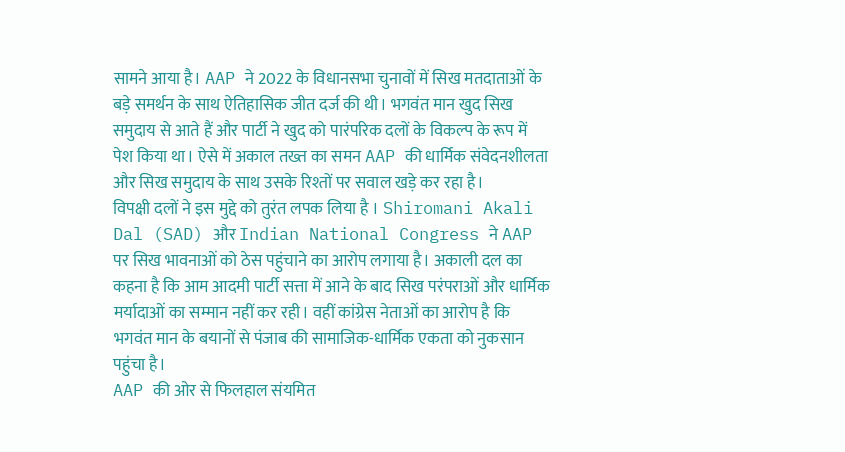सामने आया है। AAP ने 2022 के विधानसभा चुनावों में सिख मतदाताओं के बड़े समर्थन के साथ ऐतिहासिक जीत दर्ज की थी। भगवंत मान खुद सिख समुदाय से आते हैं और पार्टी ने खुद को पारंपरिक दलों के विकल्प के रूप में पेश किया था। ऐसे में अकाल तख्त का समन AAP की धार्मिक संवेदनशीलता और सिख समुदाय के साथ उसके रिश्तों पर सवाल खड़े कर रहा है।
विपक्षी दलों ने इस मुद्दे को तुरंत लपक लिया है । Shiromani Akali Dal (SAD) और Indian National Congress ने AAP पर सिख भावनाओं को ठेस पहुंचाने का आरोप लगाया है। अकाली दल का कहना है कि आम आदमी पार्टी सत्ता में आने के बाद सिख परंपराओं और धार्मिक मर्यादाओं का सम्मान नहीं कर रही। वहीं कांग्रेस नेताओं का आरोप है कि भगवंत मान के बयानों से पंजाब की सामाजिक-धार्मिक एकता को नुकसान पहुंचा है।
AAP की ओर से फिलहाल संयमित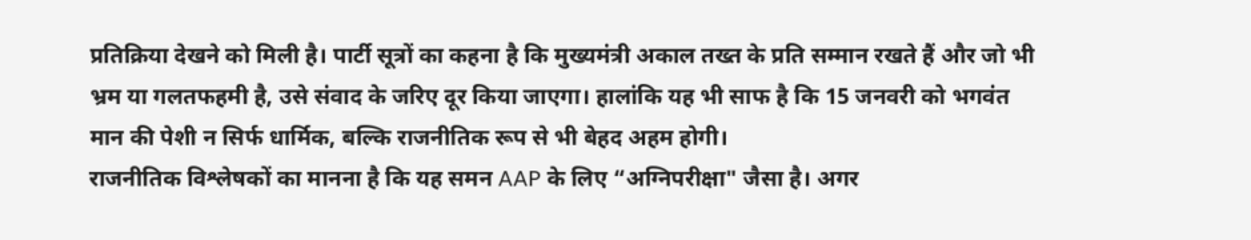प्रतिक्रिया देखने को मिली है। पार्टी सूत्रों का कहना है कि मुख्यमंत्री अकाल तख्त के प्रति सम्मान रखते हैं और जो भी भ्रम या गलतफहमी है, उसे संवाद के जरिए दूर किया जाएगा। हालांकि यह भी साफ है कि 15 जनवरी को भगवंत मान की पेशी न सिर्फ धार्मिक, बल्कि राजनीतिक रूप से भी बेहद अहम होगी।
राजनीतिक विश्लेषकों का मानना है कि यह समन AAP के लिए “अग्निपरीक्षा" जैसा है। अगर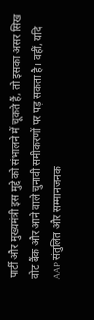पार्टी और मुख्यमंत्री इस मुद्दे को संभालने में चूकते हैं, तो इसका असर सिख वोट बैंक और आने वाले चुनावी समीकरणों पर पड़ सकता है। वहीं, यदि AAP संतुलित और सम्मानजनक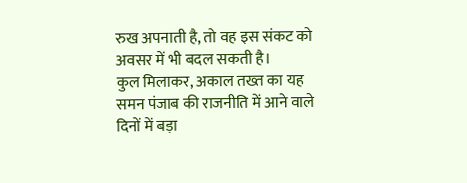रुख अपनाती है, तो वह इस संकट को अवसर में भी बदल सकती है।
कुल मिलाकर, अकाल तख्त का यह समन पंजाब की राजनीति में आने वाले दिनों में बड़ा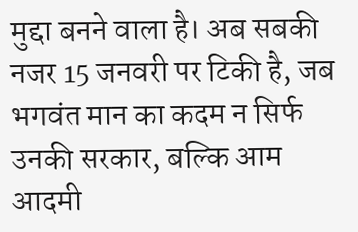मुद्दा बनने वाला है। अब सबकी नजर 15 जनवरी पर टिकी है, जब भगवंत मान का कदम न सिर्फ उनकी सरकार, बल्कि आम आदमी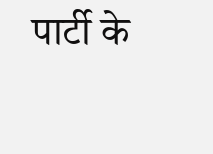पार्टी के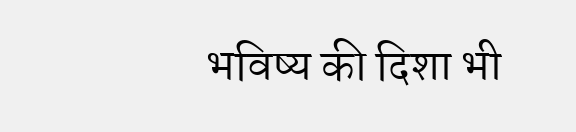भविष्य की दिशा भी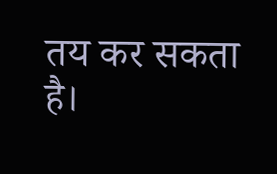तय कर सकता है।